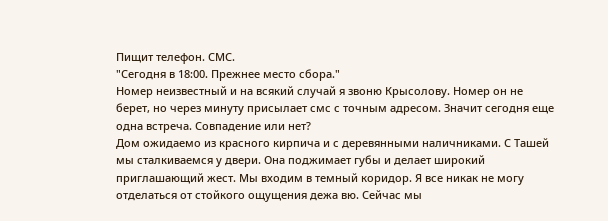Пищит телефон. СМС.
"Сегодня в 18:00. Прежнее место сбора."
Номер неизвестный и на всякий случай я звоню Крысолову. Номер он не берет, но через минуту присылает смс с точным адресом. Значит сегодня еще одна встреча. Совпадение или нет?
Дом ожидаемо из красного кирпича и с деревянными наличниками. С Ташей мы сталкиваемся у двери. Она поджимает губы и делает широкий приглашающий жест. Мы входим в темный коридор. Я все никак не могу отделаться от стойкого ощущения дежа вю. Сейчас мы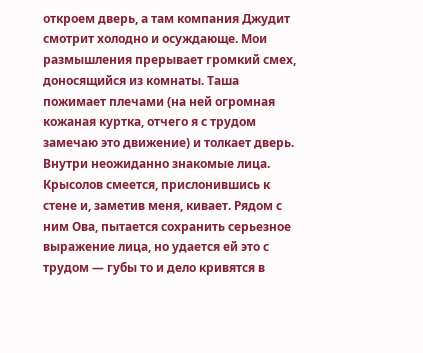откроем дверь, а там компания Джудит смотрит холодно и осуждающе. Мои размышления прерывает громкий смех, доносящийся из комнаты. Таша пожимает плечами (на ней огромная кожаная куртка, отчего я с трудом замечаю это движение) и толкает дверь.
Внутри неожиданно знакомые лица. Крысолов смеется, прислонившись к стене и, заметив меня, кивает. Рядом с ним Ова, пытается сохранить серьезное выражение лица, но удается ей это с трудом — губы то и дело кривятся в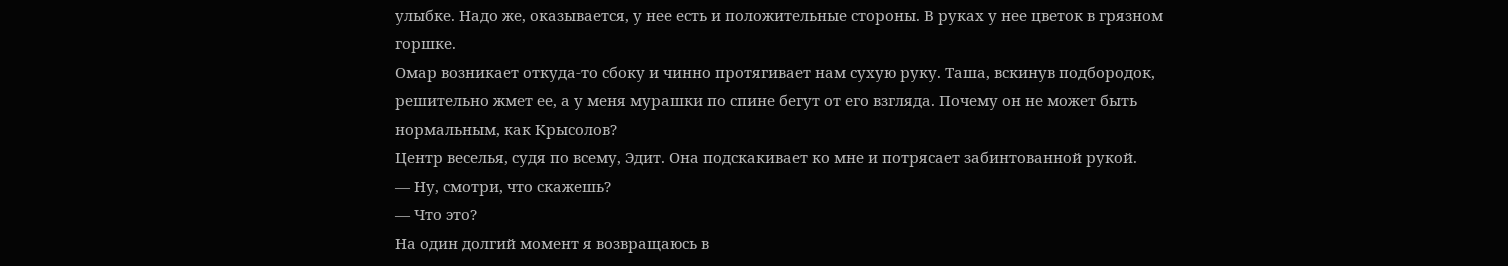улыбке. Надо же, оказывается, у нее есть и положительные стороны. В руках у нее цветок в грязном горшке.
Омар возникает откуда-то сбоку и чинно протягивает нам сухую руку. Таша, вскинув подбородок, решительно жмет ее, а у меня мурашки по спине бегут от его взгляда. Почему он не может быть нормальным, как Крысолов?
Центр веселья, судя по всему, Эдит. Она подскакивает ко мне и потрясает забинтованной рукой.
— Ну, смотри, что скажешь?
— Что это?
На один долгий момент я возвращаюсь в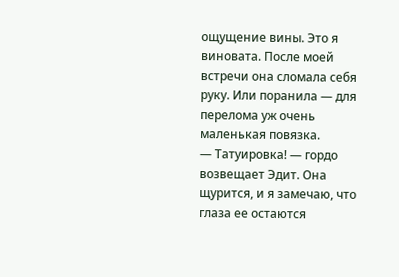ощущение вины. Это я виновата. После моей встречи она сломала себя руку. Или поранила — для перелома уж очень маленькая повязка.
— Татуировка! — гордо возвещает Эдит. Она щурится, и я замечаю, что глаза ее остаются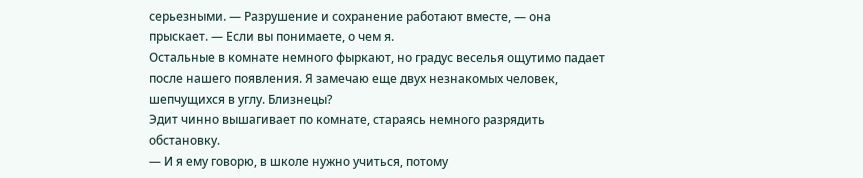серьезными. — Разрушение и сохранение работают вместе, — она прыскает. — Если вы понимаете, о чем я.
Остальные в комнате немного фыркают, но градус веселья ощутимо падает после нашего появления. Я замечаю еще двух незнакомых человек, шепчущихся в углу. Близнецы?
Эдит чинно вышагивает по комнате, стараясь немного разрядить обстановку.
— И я ему говорю, в школе нужно учиться, потому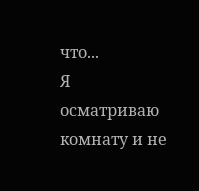что...
Я осматриваю комнату и не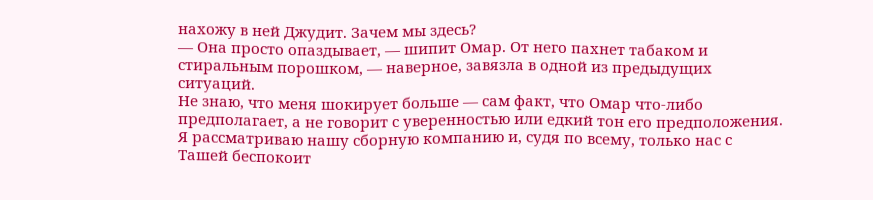нахожу в ней Джудит. Зачем мы здесь?
— Она просто опаздывает, — шипит Омар. От него пахнет табаком и стиральным порошком, — наверное, завязла в одной из предыдущих ситуаций.
Не знаю, что меня шокирует больше — сам факт, что Омар что-либо предполагает, а не говорит с уверенностью или едкий тон его предположения. Я рассматриваю нашу сборную компанию и, судя по всему, только нас с Ташей беспокоит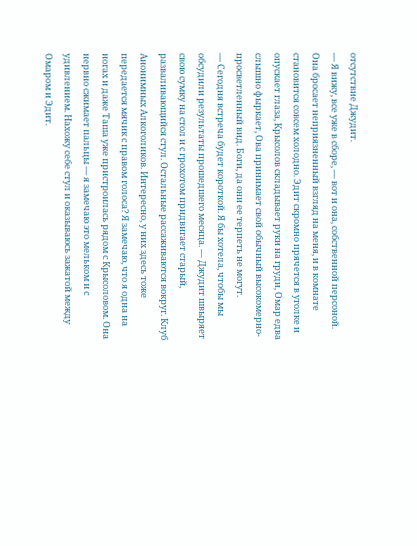отсутствие Джудит.
— Я вижу, все уже в сборе, — вот и она, собственной персоной. Она бросает неприязненный взгляд на меня, и в комнате становится совсем холодно. Эдит скромно прячется в уголке и опускает глаза, Крысолов складывает руки на груди, Омар едва слышно фыркает, Ова принимает свой обычный высокомерно-просветленный вид. Боги, да они ее терпеть не могут.
— Сегодня встреча будет короткой. Я бы хотела, чтобы мы обсудили результаты прошедшего месяца. — Джудит швыряет свою сумку на стол и с грохотом придвигает старый, разваливающийся стул. Остальные рассаживаются вокруг. Клуб Анонимных Алкоголиков. Интересно, у них здесь тоже передается мячик с правом голоса? Я замечаю, что я одна на ногах и даже Таша уже пристроилась рядом с Крысоловом. Она нервно сжимает пальцы — я замечаю это мельком и с удивлением. Нахожу себе стул и оказываюсь зажатой между Омаром и Эдит.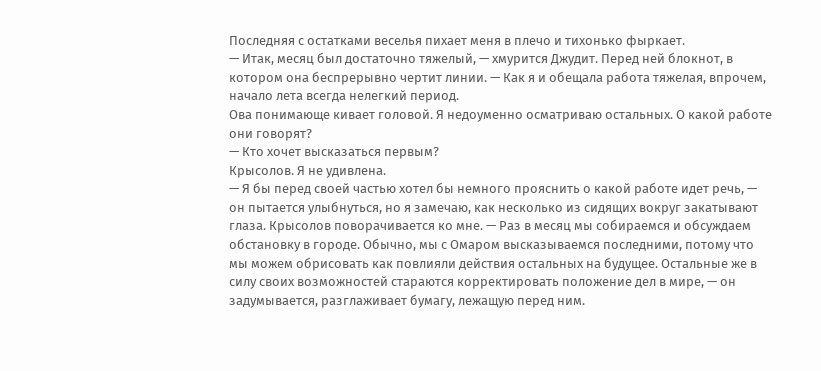Последняя с остатками веселья пихает меня в плечо и тихонько фыркает.
— Итак, месяц был достаточно тяжелый, — хмурится Джудит. Перед ней блокнот, в котором она беспрерывно чертит линии. — Как я и обещала работа тяжелая, впрочем, начало лета всегда нелегкий период.
Ова понимающе кивает головой. Я недоуменно осматриваю остальных. О какой работе они говорят?
— Кто хочет высказаться первым?
Крысолов. Я не удивлена.
— Я бы перед своей частью хотел бы немного прояснить о какой работе идет речь, — он пытается улыбнуться, но я замечаю, как несколько из сидящих вокруг закатывают глаза. Крысолов поворачивается ко мне. — Раз в месяц мы собираемся и обсуждаем обстановку в городе. Обычно, мы с Омаром высказываемся последними, потому что мы можем обрисовать как повлияли действия остальных на будущее. Остальные же в силу своих возможностей стараются корректировать положение дел в мире, — он задумывается, разглаживает бумагу, лежащую перед ним.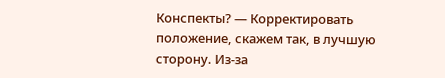Конспекты? — Корректировать положение, скажем так, в лучшую сторону. Из-за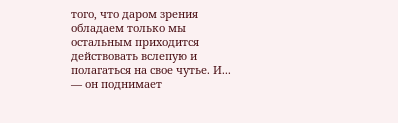того, что даром зрения обладаем только мы остальным приходится действовать вслепую и полагаться на свое чутье. И... — он поднимает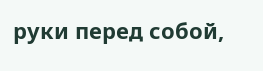руки перед собой,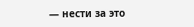— нести за это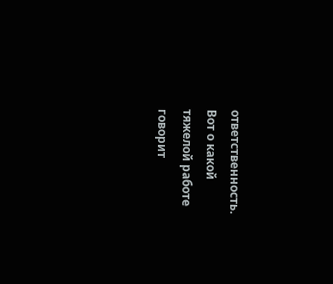ответственность. Вот о какой тяжелой работе говорит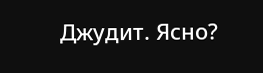Джудит. Ясно?